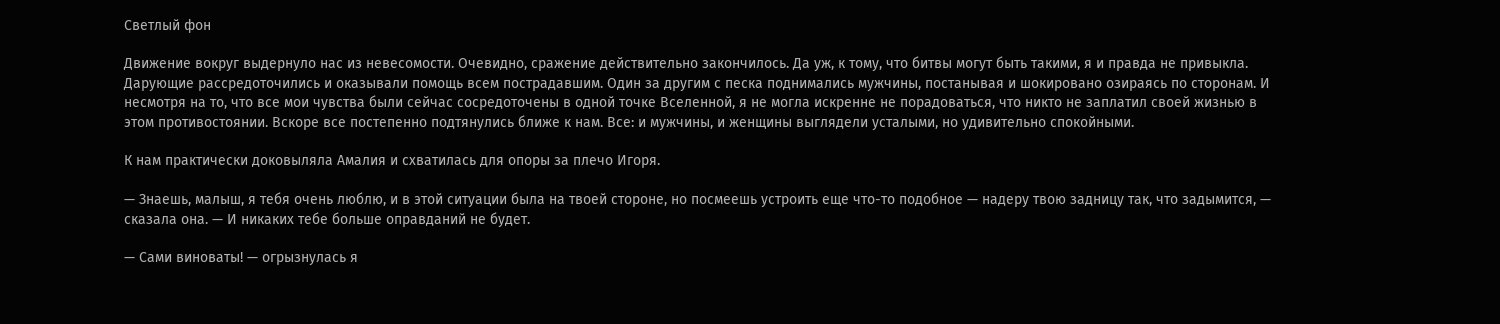Светлый фон

Движение вокруг выдернуло нас из невесомости. Очевидно, сражение действительно закончилось. Да уж, к тому, что битвы могут быть такими, я и правда не привыкла. Дарующие рассредоточились и оказывали помощь всем пострадавшим. Один за другим с песка поднимались мужчины, постанывая и шокировано озираясь по сторонам. И несмотря на то, что все мои чувства были сейчас сосредоточены в одной точке Вселенной, я не могла искренне не порадоваться, что никто не заплатил своей жизнью в этом противостоянии. Вскоре все постепенно подтянулись ближе к нам. Все: и мужчины, и женщины выглядели усталыми, но удивительно спокойными.

К нам практически доковыляла Амалия и схватилась для опоры за плечо Игоря.

— Знаешь, малыш, я тебя очень люблю, и в этой ситуации была на твоей стороне, но посмеешь устроить еще что-то подобное — надеру твою задницу так, что задымится, — сказала она. — И никаких тебе больше оправданий не будет.

— Сами виноваты! — огрызнулась я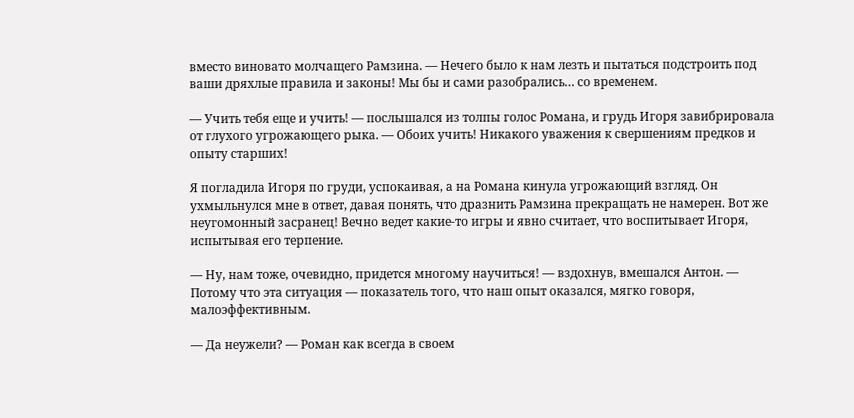вместо виновато молчащего Рамзина. — Нечего было к нам лезть и пытаться подстроить под ваши дряхлые правила и законы! Мы бы и сами разобрались… со временем.

— Учить тебя еще и учить! — послышался из толпы голос Романа, и грудь Игоря завибрировала от глухого угрожающего рыка. — Обоих учить! Никакого уважения к свершениям предков и опыту старших!

Я погладила Игоря по груди, успокаивая, а на Романа кинула угрожающий взгляд. Он ухмыльнулся мне в ответ, давая понять, что дразнить Рамзина прекращать не намерен. Вот же неугомонный засранец! Вечно ведет какие-то игры и явно считает, что воспитывает Игоря, испытывая его терпение.

— Ну, нам тоже, очевидно, придется многому научиться! — вздохнув, вмешался Антон. — Потому что эта ситуация — показатель того, что наш опыт оказался, мягко говоря, малоэффективным.

— Да неужели? — Роман как всегда в своем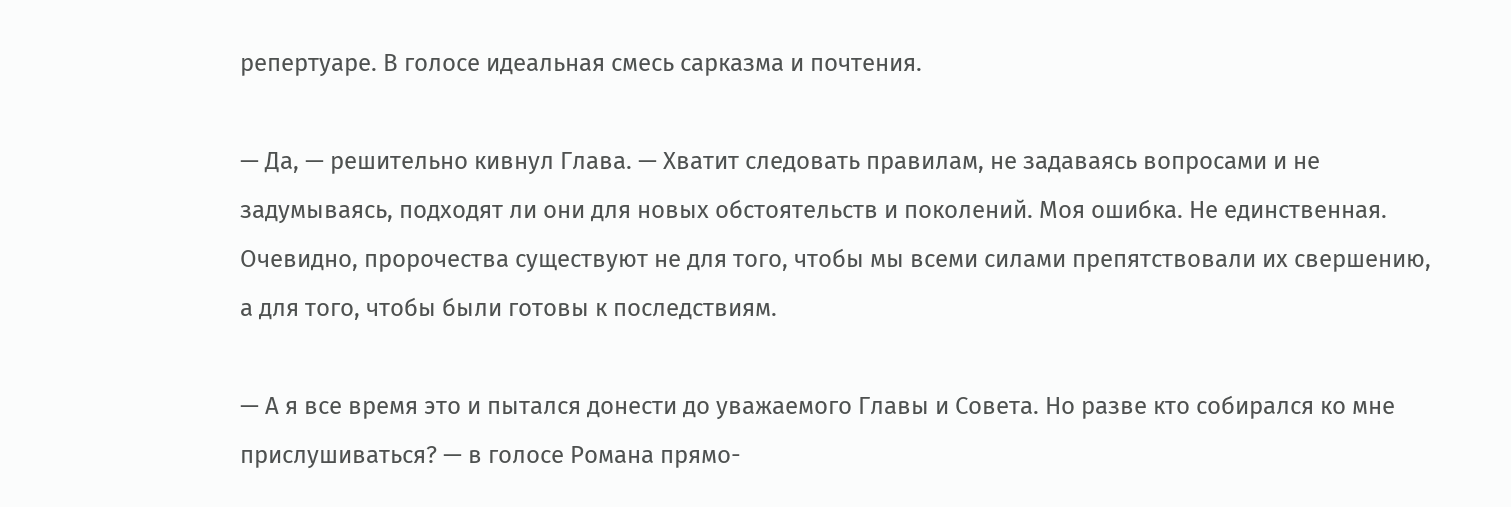репертуаре. В голосе идеальная смесь сарказма и почтения.

— Да, — решительно кивнул Глава. — Хватит следовать правилам, не задаваясь вопросами и не задумываясь, подходят ли они для новых обстоятельств и поколений. Моя ошибка. Не единственная. Очевидно, пророчества существуют не для того, чтобы мы всеми силами препятствовали их свершению, а для того, чтобы были готовы к последствиям.

— А я все время это и пытался донести до уважаемого Главы и Совета. Но разве кто собирался ко мне прислушиваться? — в голосе Романа прямо-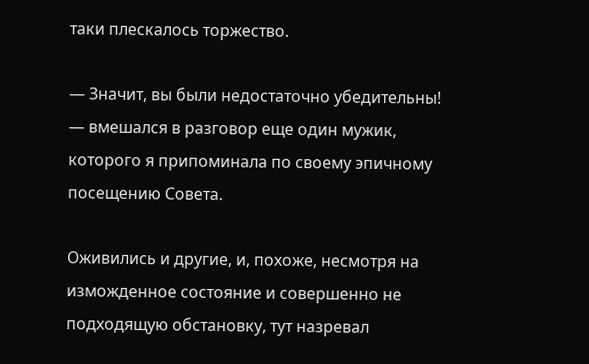таки плескалось торжество.

— Значит, вы были недостаточно убедительны! — вмешался в разговор еще один мужик, которого я припоминала по своему эпичному посещению Совета.

Оживились и другие, и, похоже, несмотря на изможденное состояние и совершенно не подходящую обстановку, тут назревал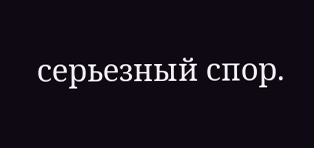серьезный спор.